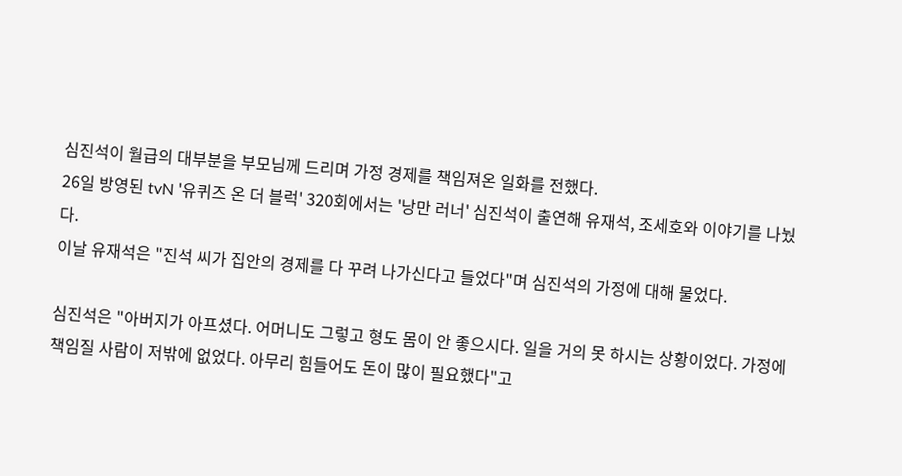심진석이 월급의 대부분을 부모님께 드리며 가정 경제를 책임져온 일화를 전했다.
26일 방영된 tvN '유퀴즈 온 더 블럭' 320회에서는 '낭만 러너' 심진석이 출연해 유재석, 조세호와 이야기를 나눴다.
이날 유재석은 "진석 씨가 집안의 경제를 다 꾸려 나가신다고 들었다"며 심진석의 가정에 대해 물었다.

심진석은 "아버지가 아프셨다. 어머니도 그렇고 형도 몸이 안 좋으시다. 일을 거의 못 하시는 상황이었다. 가정에 책임질 사람이 저밖에 없었다. 아무리 힘들어도 돈이 많이 필요했다"고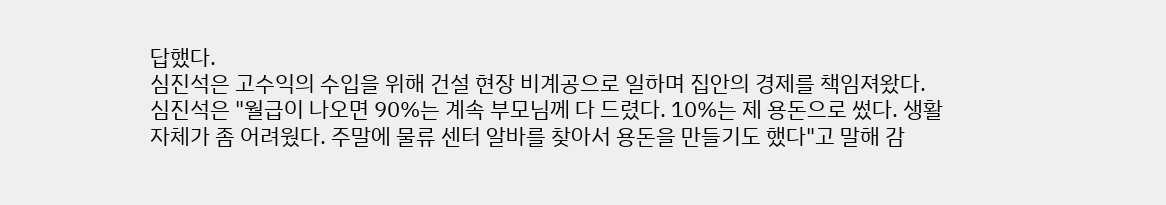답했다.
심진석은 고수익의 수입을 위해 건설 현장 비계공으로 일하며 집안의 경제를 책임져왔다.
심진석은 "월급이 나오면 90%는 계속 부모님께 다 드렸다. 10%는 제 용돈으로 썼다. 생활 자체가 좀 어려웠다. 주말에 물류 센터 알바를 찾아서 용돈을 만들기도 했다"고 말해 감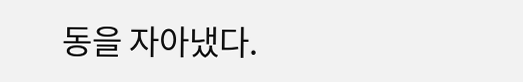동을 자아냈다.